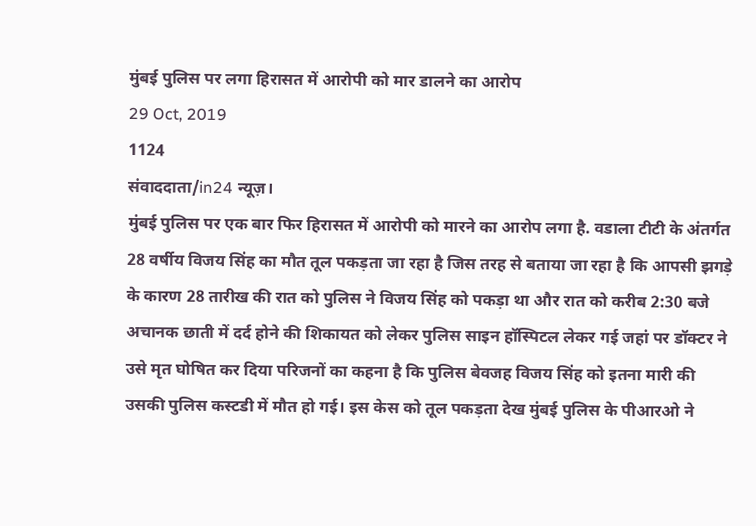मुंबई पुलिस पर लगा हिरासत में आरोपी को मार डालने का आरोप
29 Oct, 2019
1124
संवाददाता/in24 न्यूज़।
मुंबई पुलिस पर एक बार फिर हिरासत में आरोपी को मारने का आरोप लगा है. वडाला टीटी के अंतर्गत 28 वर्षीय विजय सिंह का मौत तूल पकड़ता जा रहा है जिस तरह से बताया जा रहा है कि आपसी झगड़े के कारण 28 तारीख की रात को पुलिस ने विजय सिंह को पकड़ा था और रात को करीब 2:30 बजे अचानक छाती में दर्द होने की शिकायत को लेकर पुलिस साइन हॉस्पिटल लेकर गई जहां पर डॉक्टर ने उसे मृत घोषित कर दिया परिजनों का कहना है कि पुलिस बेवजह विजय सिंह को इतना मारी की उसकी पुलिस कस्टडी में मौत हो गई। इस केस को तूल पकड़ता देख मुंबई पुलिस के पीआरओ ने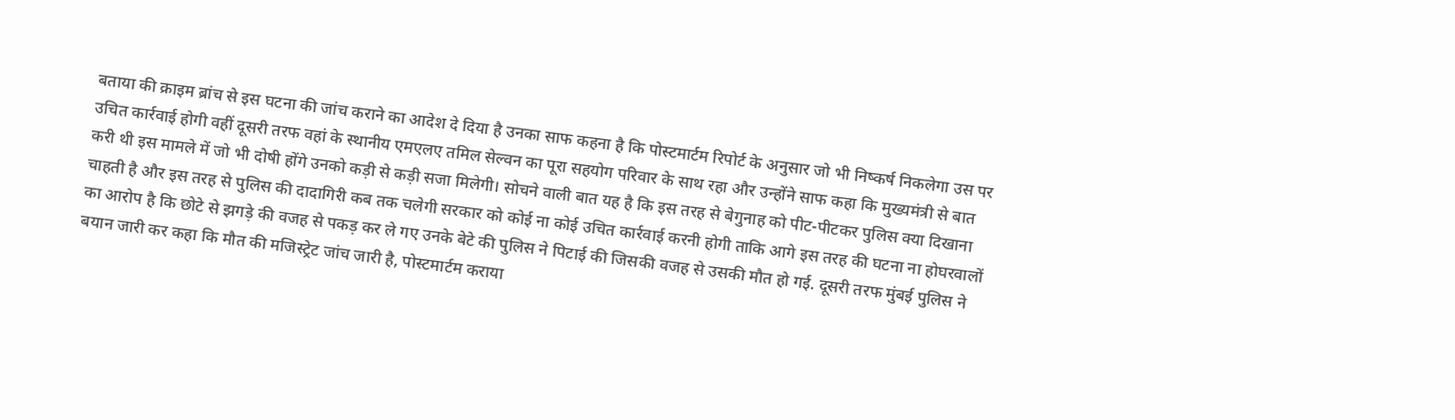बताया की क्राइम ब्रांच से इस घटना की जांच कराने का आदेश दे दिया है उनका साफ कहना है कि पोस्टमार्टम रिपोर्ट के अनुसार जो भी निष्कर्ष निकलेगा उस पर उचित कार्रवाई होगी वहीं दूसरी तरफ वहां के स्थानीय एमएलए तमिल सेल्वन का पूरा सहयोग परिवार के साथ रहा और उन्होंने साफ कहा कि मुख्यमंत्री से बात करी थी इस मामले में जो भी दोषी होंगे उनको कड़ी से कड़ी सजा मिलेगी। सोचने वाली बात यह है कि इस तरह से बेगुनाह को पीट-पीटकर पुलिस क्या दिखाना चाहती है और इस तरह से पुलिस की दादागिरी कब तक चलेगी सरकार को कोई ना कोई उचित कार्रवाई करनी होगी ताकि आगे इस तरह की घटना ना होघरवालों का आरोप है कि छोटे से झगड़े की वजह से पकड़ कर ले गए उनके बेटे की पुलिस ने पिटाई की जिसकी वजह से उसकी मौत हो गई. दूसरी तरफ मुंबई पुलिस ने बयान जारी कर कहा कि मौत की मजिस्ट्रेट जांच जारी है, पोस्टमार्टम कराया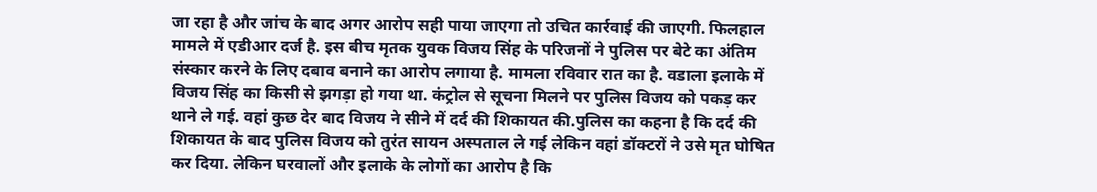जा रहा है और जांच के बाद अगर आरोप सही पाया जाएगा तो उचित कार्रवाई की जाएगी. फिलहाल मामले में एडीआर दर्ज है. इस बीच मृतक युवक विजय सिंह के परिजनों ने पुलिस पर बेटे का अंतिम संस्कार करने के लिए दबाव बनाने का आरोप लगाया है. मामला रविवार रात का है. वडाला इलाके में विजय सिंह का किसी से झगड़ा हो गया था. कंट्रोल से सूचना मिलने पर पुलिस विजय को पकड़ कर थाने ले गई. वहां कुछ देर बाद विजय ने सीने में दर्द की शिकायत की.पुलिस का कहना है कि दर्द की शिकायत के बाद पुलिस विजय को तुरंत सायन अस्पताल ले गई लेकिन वहां डॉक्टरों ने उसे मृत घोषित कर दिया. लेकिन घरवालों और इलाके के लोगों का आरोप है कि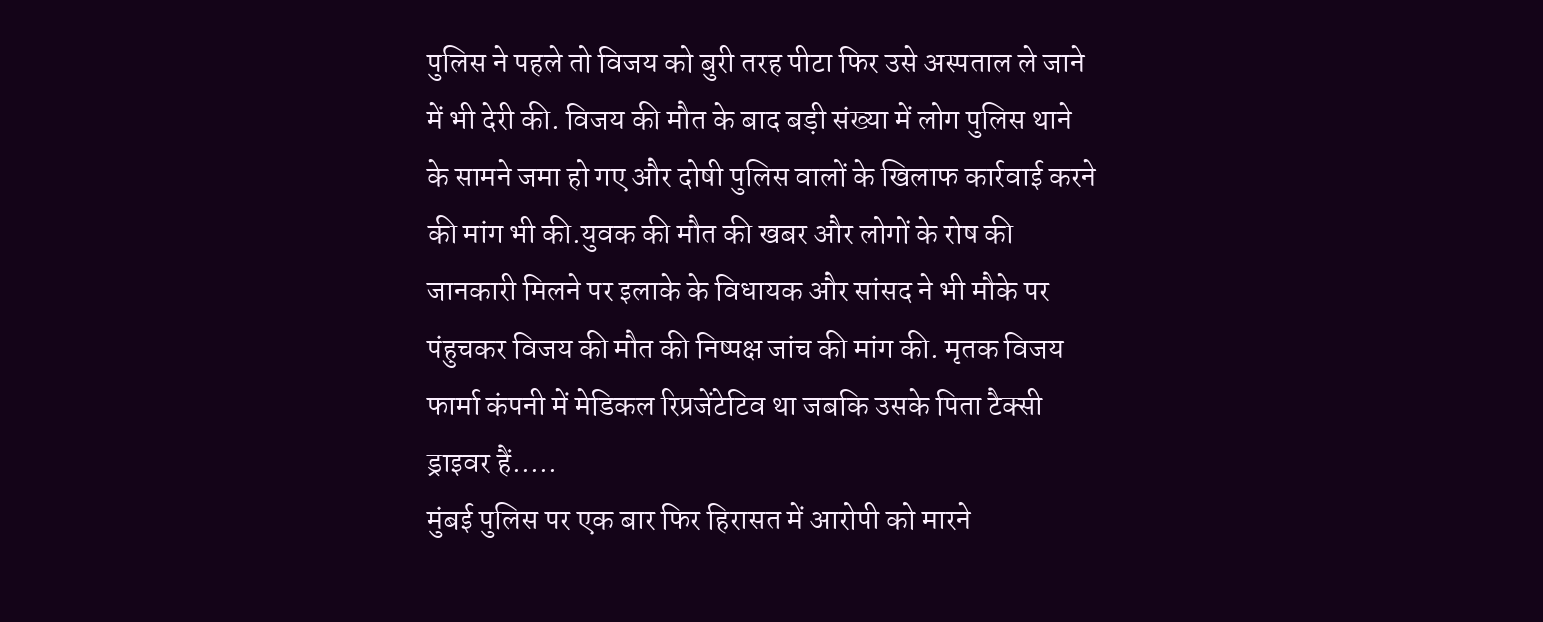पुलिस ने पहले तो विजय को बुरी तरह पीटा फिर उसे अस्पताल ले जाने में भी देरी की. विजय की मौत के बाद बड़ी संख्या में लोग पुलिस थाने के सामने जमा हो गए और दोषी पुलिस वालों के खिलाफ कार्रवाई करने की मांग भी की.युवक की मौत की खबर और लोगों के रोष की जानकारी मिलने पर इलाके के विधायक और सांसद ने भी मौके पर पंहुचकर विजय की मौत की निष्पक्ष जांच की मांग की. मृतक विजय फार्मा कंपनी में मेडिकल रिप्रजेंटेटिव था जबकि उसके पिता टैक्सी ड्राइवर हैं.....
मुंबई पुलिस पर एक बार फिर हिरासत में आरोपी को मारने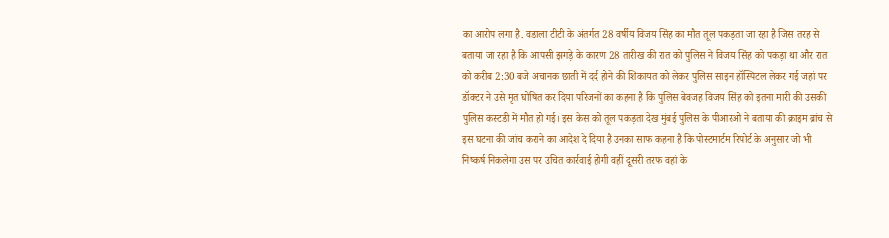का आरोप लगा है. वडाला टीटी के अंतर्गत 28 वर्षीय विजय सिंह का मौत तूल पकड़ता जा रहा है जिस तरह से बताया जा रहा है कि आपसी झगड़े के कारण 28 तारीख की रात को पुलिस ने विजय सिंह को पकड़ा था और रात को करीब 2:30 बजे अचानक छाती में दर्द होने की शिकायत को लेकर पुलिस साइन हॉस्पिटल लेकर गई जहां पर डॉक्टर ने उसे मृत घोषित कर दिया परिजनों का कहना है कि पुलिस बेवजह विजय सिंह को इतना मारी की उसकी पुलिस कस्टडी में मौत हो गई। इस केस को तूल पकड़ता देख मुंबई पुलिस के पीआरओ ने बताया की क्राइम ब्रांच से इस घटना की जांच कराने का आदेश दे दिया है उनका साफ कहना है कि पोस्टमार्टम रिपोर्ट के अनुसार जो भी निष्कर्ष निकलेगा उस पर उचित कार्रवाई होगी वहीं दूसरी तरफ वहां के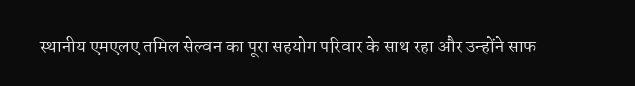स्थानीय एमएलए तमिल सेल्वन का पूरा सहयोग परिवार के साथ रहा और उन्होंने साफ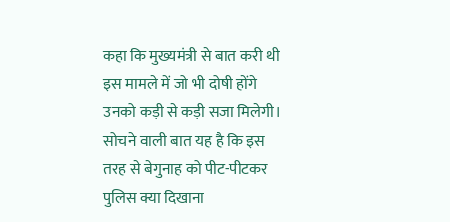कहा कि मुख्यमंत्री से बात करी थी इस मामले में जो भी दोषी होंगे उनको कड़ी से कड़ी सजा मिलेगी। सोचने वाली बात यह है कि इस तरह से बेगुनाह को पीट-पीटकर पुलिस क्या दिखाना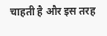चाहती है और इस तरह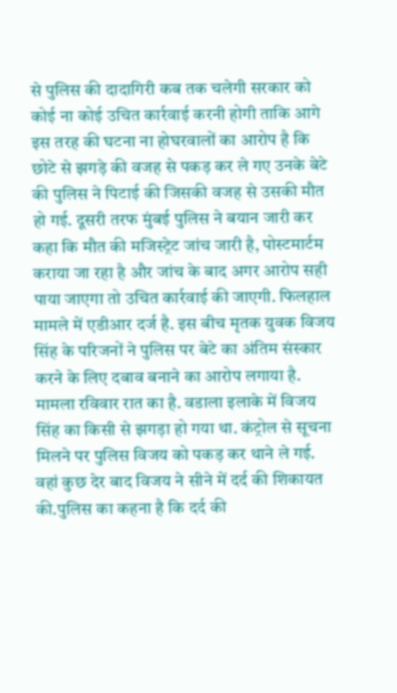से पुलिस की दादागिरी कब तक चलेगी सरकार को कोई ना कोई उचित कार्रवाई करनी होगी ताकि आगे इस तरह की घटना ना होघरवालों का आरोप है कि छोटे से झगड़े की वजह से पकड़ कर ले गए उनके बेटे की पुलिस ने पिटाई की जिसकी वजह से उसकी मौत हो गई. दूसरी तरफ मुंबई पुलिस ने बयान जारी कर कहा कि मौत की मजिस्ट्रेट जांच जारी है, पोस्टमार्टम कराया जा रहा है और जांच के बाद अगर आरोप सही पाया जाएगा तो उचित कार्रवाई की जाएगी. फिलहाल मामले में एडीआर दर्ज है. इस बीच मृतक युवक विजय सिंह के परिजनों ने पुलिस पर बेटे का अंतिम संस्कार करने के लिए दबाव बनाने का आरोप लगाया है. मामला रविवार रात का है. वडाला इलाके में विजय सिंह का किसी से झगड़ा हो गया था. कंट्रोल से सूचना मिलने पर पुलिस विजय को पकड़ कर थाने ले गई. वहां कुछ देर बाद विजय ने सीने में दर्द की शिकायत की.पुलिस का कहना है कि दर्द की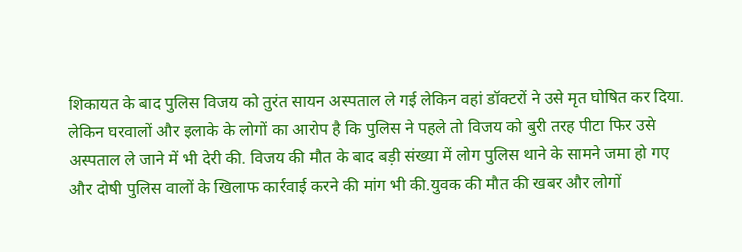शिकायत के बाद पुलिस विजय को तुरंत सायन अस्पताल ले गई लेकिन वहां डॉक्टरों ने उसे मृत घोषित कर दिया. लेकिन घरवालों और इलाके के लोगों का आरोप है कि पुलिस ने पहले तो विजय को बुरी तरह पीटा फिर उसे अस्पताल ले जाने में भी देरी की. विजय की मौत के बाद बड़ी संख्या में लोग पुलिस थाने के सामने जमा हो गए और दोषी पुलिस वालों के खिलाफ कार्रवाई करने की मांग भी की.युवक की मौत की खबर और लोगों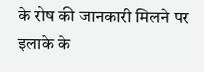के रोष की जानकारी मिलने पर इलाके के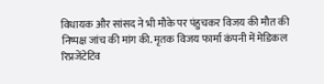विधायक और सांसद ने भी मौके पर पंहुचकर विजय की मौत की निष्पक्ष जांच की मांग की. मृतक विजय फार्मा कंपनी में मेडिकल रिप्रजेंटेटिव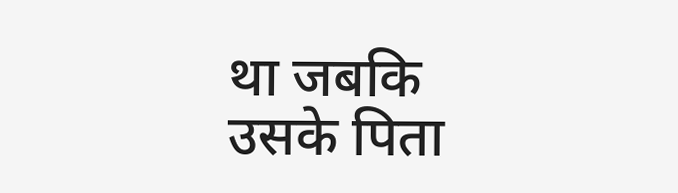था जबकि उसके पिता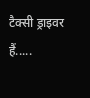टैक्सी ड्राइवर हैं.....